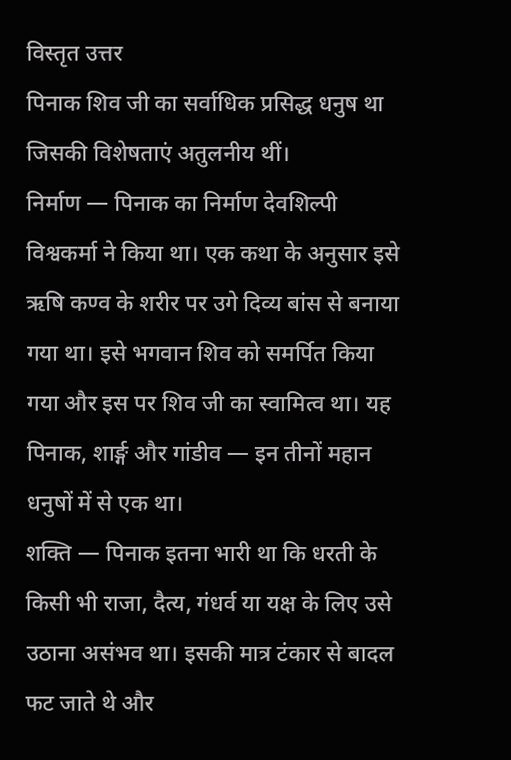विस्तृत उत्तर
पिनाक शिव जी का सर्वाधिक प्रसिद्ध धनुष था जिसकी विशेषताएं अतुलनीय थीं।
निर्माण — पिनाक का निर्माण देवशिल्पी विश्वकर्मा ने किया था। एक कथा के अनुसार इसे ऋषि कण्व के शरीर पर उगे दिव्य बांस से बनाया गया था। इसे भगवान शिव को समर्पित किया गया और इस पर शिव जी का स्वामित्व था। यह पिनाक, शार्ङ्ग और गांडीव — इन तीनों महान धनुषों में से एक था।
शक्ति — पिनाक इतना भारी था कि धरती के किसी भी राजा, दैत्य, गंधर्व या यक्ष के लिए उसे उठाना असंभव था। इसकी मात्र टंकार से बादल फट जाते थे और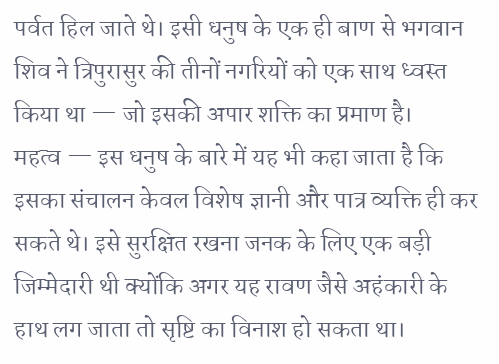पर्वत हिल जाते थे। इसी धनुष के एक ही बाण से भगवान शिव ने त्रिपुरासुर की तीनों नगरियों को एक साथ ध्वस्त किया था — जो इसकी अपार शक्ति का प्रमाण है।
महत्व — इस धनुष के बारे में यह भी कहा जाता है कि इसका संचालन केवल विशेष ज्ञानी और पात्र व्यक्ति ही कर सकते थे। इसे सुरक्षित रखना जनक के लिए एक बड़ी जिम्मेदारी थी क्योंकि अगर यह रावण जैसे अहंकारी के हाथ लग जाता तो सृष्टि का विनाश हो सकता था।